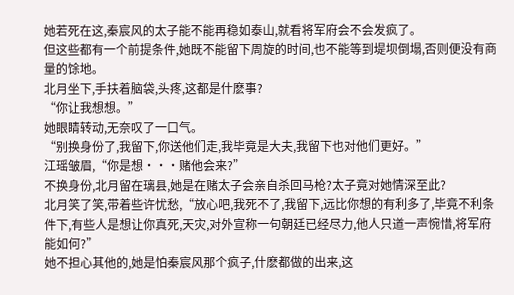她若死在这,秦宸风的太子能不能再稳如泰山,就看将军府会不会发疯了。
但这些都有一个前提条件,她既不能留下周旋的时间,也不能等到堤坝倒塌,否则便没有商量的馀地。
北月坐下,手扶着脑袋,头疼,这都是什麽事?
“你让我想想。”
她眼睛转动,无奈叹了一口气。
“别换身份了,我留下,你送他们走,我毕竟是大夫,我留下也对他们更好。”
江瑶皱眉,“你是想···赌他会来?”
不换身份,北月留在璃县,她是在赌太子会亲自杀回马枪?太子竟对她情深至此?
北月笑了笑,带着些许忧愁,“放心吧,我死不了,我留下,远比你想的有利多了,毕竟不利条件下,有些人是想让你真死,天灾,对外宣称一句朝廷已经尽力,他人只道一声惋惜,将军府能如何?”
她不担心其他的,她是怕秦宸风那个疯子,什麽都做的出来,这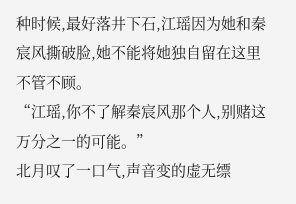种时候,最好落井下石,江瑶因为她和秦宸风撕破脸,她不能将她独自留在这里不管不顾。
“江瑶,你不了解秦宸风那个人,别赌这万分之一的可能。”
北月叹了一口气,声音变的虚无缥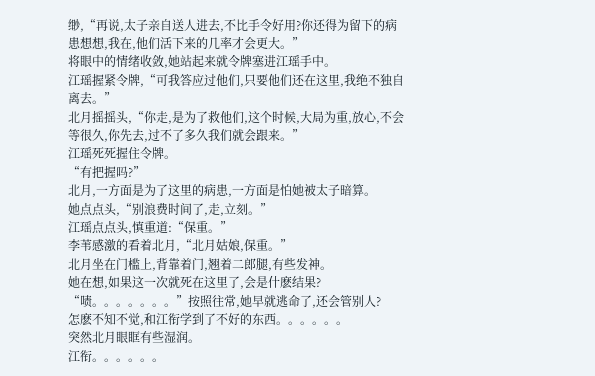缈,“再说,太子亲自送人进去,不比手令好用?你还得为留下的病患想想,我在,他们活下来的几率才会更大。”
将眼中的情绪收敛,她站起来就令牌塞进江瑶手中。
江瑶握紧令牌,“可我答应过他们,只要他们还在这里,我绝不独自离去。”
北月摇摇头,“你走,是为了救他们,这个时候,大局为重,放心,不会等很久,你先去,过不了多久我们就会跟来。”
江瑶死死握住令牌。
“有把握吗?”
北月,一方面是为了这里的病患,一方面是怕她被太子暗算。
她点点头,“别浪费时间了,走,立刻。”
江瑶点点头,慎重道:“保重。”
李苇感激的看着北月,“北月姑娘,保重。”
北月坐在门槛上,背靠着门,翘着二郎腿,有些发神。
她在想,如果这一次就死在这里了,会是什麽结果?
“啧。。。。。。。”按照往常,她早就逃命了,还会管别人?
怎麽不知不觉,和江衔学到了不好的东西。。。。。。
突然北月眼眶有些湿润。
江衔。。。。。。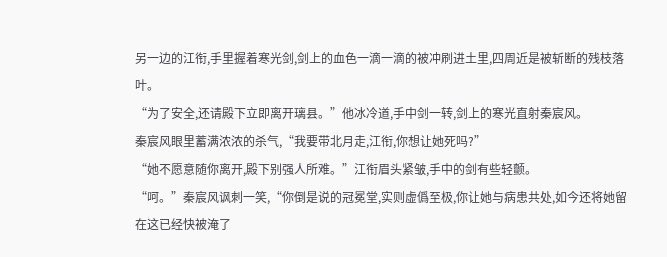另一边的江衔,手里握着寒光剑,剑上的血色一滴一滴的被冲刷进土里,四周近是被斩断的残枝落叶。
“为了安全,还请殿下立即离开璃县。”他冰冷道,手中剑一转,剑上的寒光直射秦宸风。
秦宸风眼里蓄满浓浓的杀气,“我要带北月走,江衔,你想让她死吗?”
“她不愿意随你离开,殿下别强人所难。”江衔眉头紧皱,手中的剑有些轻颤。
“呵。”秦宸风讽刺一笑,“你倒是说的冠冕堂,实则虚僞至极,你让她与病患共处,如今还将她留在这已经快被淹了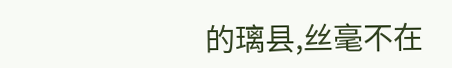的璃县,丝毫不在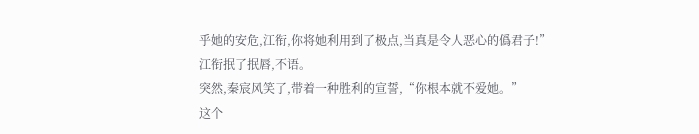乎她的安危,江衔,你将她利用到了极点,当真是令人恶心的僞君子!”
江衔抿了抿唇,不语。
突然,秦宸风笑了,带着一种胜利的宣誓,“你根本就不爱她。”
这个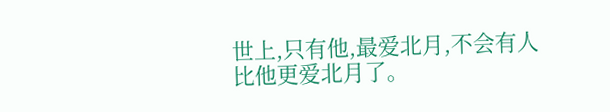世上,只有他,最爱北月,不会有人比他更爱北月了。